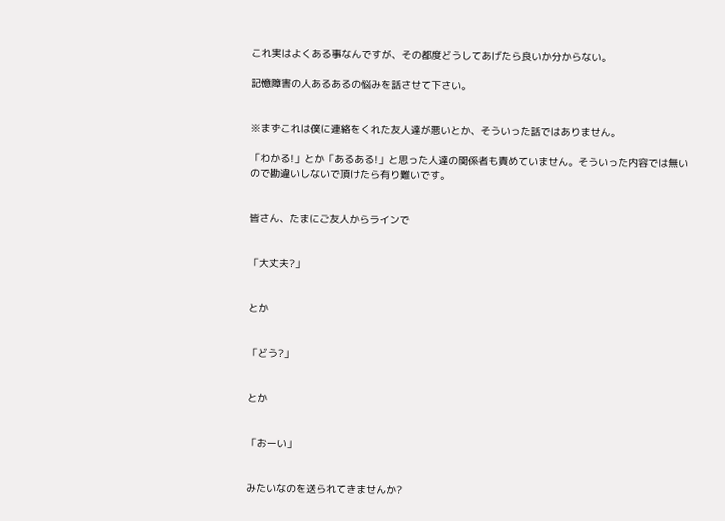これ実はよくある事なんですが、その都度どうしてあげたら良いか分からない。

記憶障害の人あるあるの悩みを話させて下さい。


※まずこれは僕に連絡をくれた友人達が悪いとか、そういった話ではありません。

「わかる!」とか「あるある!」と思った人達の関係者も責めていません。そういった内容では無いので勘違いしないで頂けたら有り難いです。


皆さん、たまにご友人からラインで


「大丈夫?」


とか


「どう?」


とか


「おーい」


みたいなのを送られてきませんか?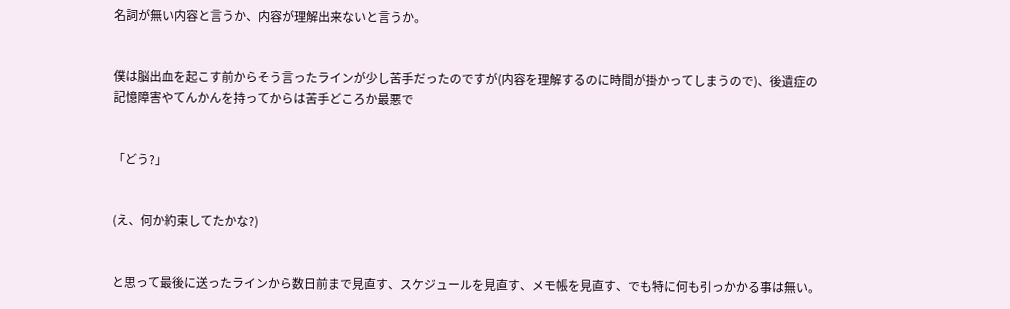名詞が無い内容と言うか、内容が理解出来ないと言うか。


僕は脳出血を起こす前からそう言ったラインが少し苦手だったのですが(内容を理解するのに時間が掛かってしまうので)、後遺症の記憶障害やてんかんを持ってからは苦手どころか最悪で


「どう?」


(え、何か約束してたかな?)


と思って最後に送ったラインから数日前まで見直す、スケジュールを見直す、メモ帳を見直す、でも特に何も引っかかる事は無い。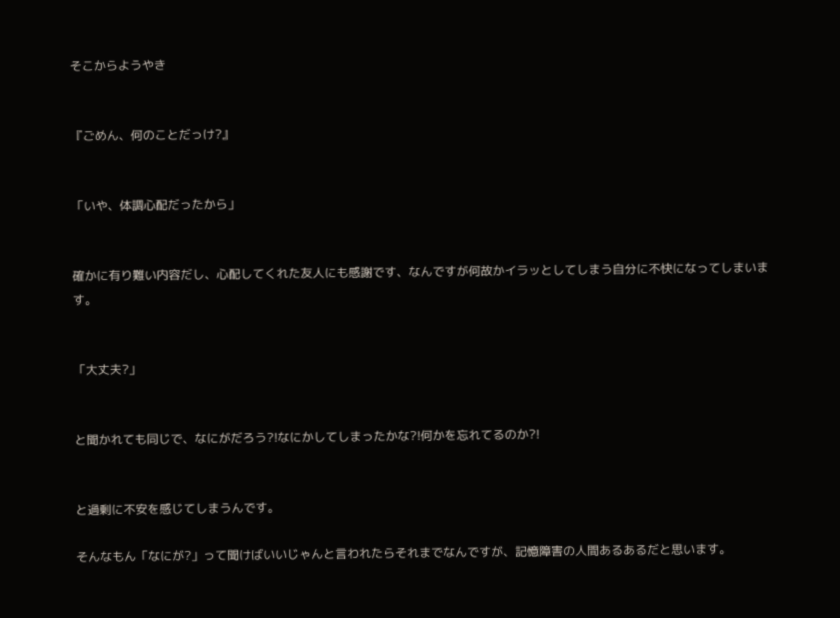そこからようやき


『ごめん、何のことだっけ?』


「いや、体調心配だったから」


確かに有り難い内容だし、心配してくれた友人にも感謝です、なんですが何故かイラッとしてしまう自分に不快になってしまいます。


「大丈夫?」


と聞かれても同じで、なにがだろう?!なにかしてしまったかな?!何かを忘れてるのか?!


と過剰に不安を感じてしまうんです。

そんなもん「なにが?」って聞けばいいじゃんと言われたらそれまでなんですが、記憶障害の人間あるあるだと思います。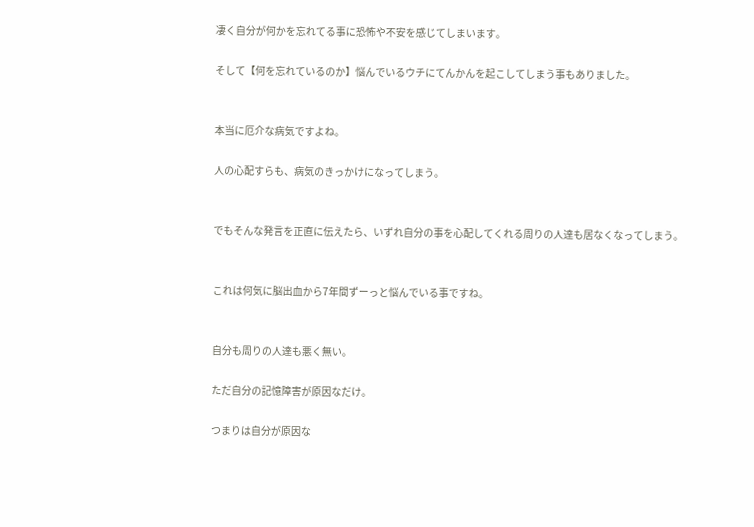凄く自分が何かを忘れてる事に恐怖や不安を感じてしまいます。

そして【何を忘れているのか】悩んでいるウチにてんかんを起こしてしまう事もありました。


本当に厄介な病気ですよね。

人の心配すらも、病気のきっかけになってしまう。


でもそんな発言を正直に伝えたら、いずれ自分の事を心配してくれる周りの人達も居なくなってしまう。


これは何気に脳出血から7年間ずーっと悩んでいる事ですね。


自分も周りの人達も悪く無い。

ただ自分の記憶障害が原因なだけ。

つまりは自分が原因な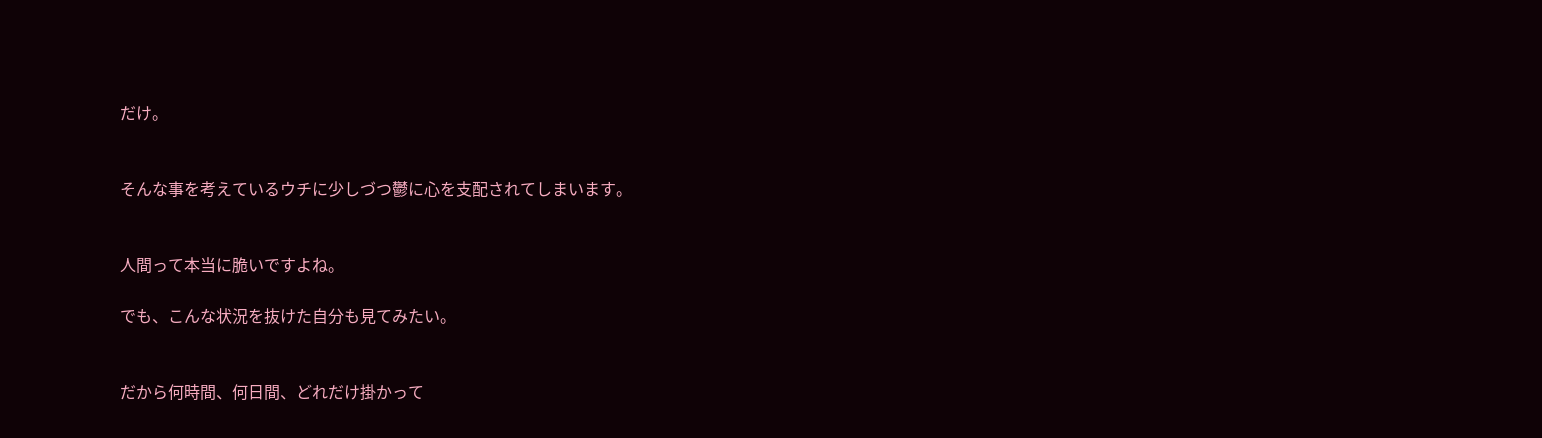だけ。


そんな事を考えているウチに少しづつ鬱に心を支配されてしまいます。


人間って本当に脆いですよね。

でも、こんな状況を抜けた自分も見てみたい。


だから何時間、何日間、どれだけ掛かって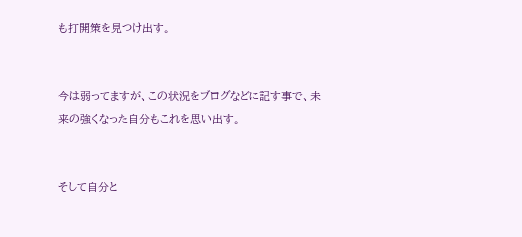も打開策を見つけ出す。


今は弱ってますが、この状況をブログなどに記す事で、未来の強くなった自分もこれを思い出す。


そして自分と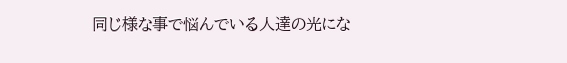同じ様な事で悩んでいる人達の光にな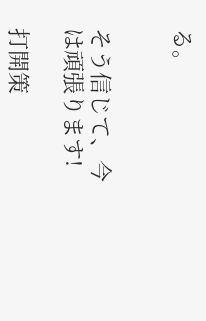る。


そう信じて、今は頑張ります!

打開策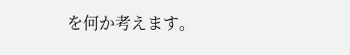を何か考えます。